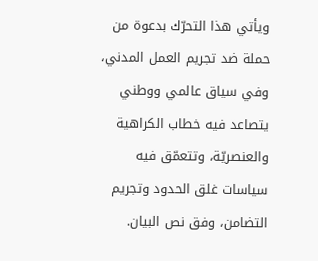ويأتي هذا التحرّك بدعوة من حملة ضد تجريم العمل المدني، وفي سياق عالمي ووطني يتصاعد فيه خطاب الكراهية والعنصريّة، وتتعمّق فيه سياسات غلق الحدود وتجريم التضامن، وفق نص البيان.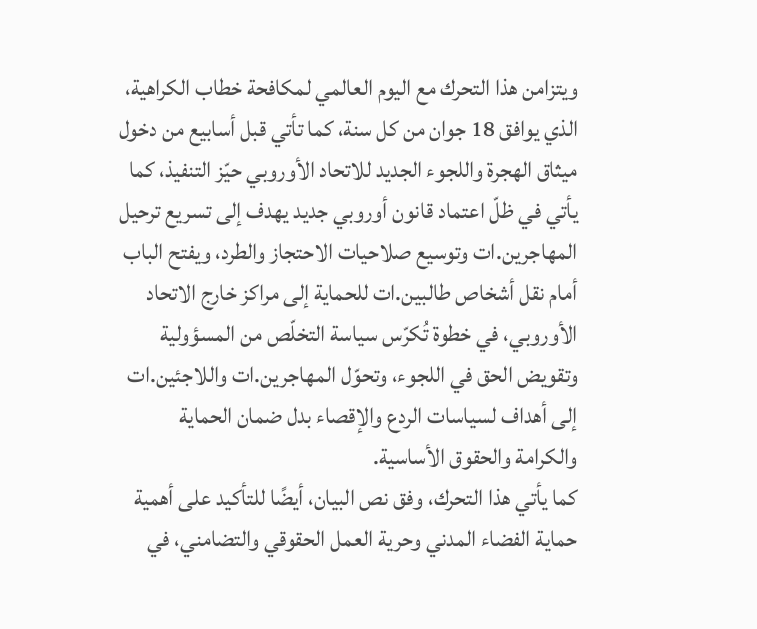ويتزامن هذا التحرك مع اليوم العالمي لمكافحة خطاب الكراهية، الذي يوافق 18 جوان من كل سنة، كما تأتي قبل أسابيع من دخول ميثاق الهجرة واللجوء الجديد للاتحاد الأوروبي حيّز التنفيذ، كما يأتي في ظلّ اعتماد قانون أوروبي جديد يهدف إلى تسريع ترحيل المهاجرين.ات وتوسيع صلاحيات الاحتجاز والطرد، ويفتح الباب أمام نقل أشخاص طالبين.ات للحماية إلى مراكز خارج الاتحاد الأوروبي، في خطوة تُكرّس سياسة التخلّص من المسؤولية وتقويض الحق في اللجوء، وتحوّل المهاجرين.ات واللاجئين.ات إلى أهداف لسياسات الردع والإقصاء بدل ضمان الحماية والكرامة والحقوق الأساسية.
كما يأتي هذا التحرك، وفق نص البيان، أيضًا للتأكيد على أهمية حماية الفضاء المدني وحرية العمل الحقوقي والتضامني، في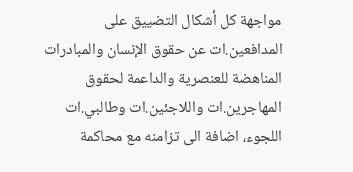مواجهة كل أشكال التضييق على المدافعين.ات عن حقوق الإنسان والمبادرات المناهضة للعنصرية والداعمة لحقوق المهاجرين.ات واللاجئين.ات وطالبي.ات اللجوء، اضافة الى تزامنه مع محاكمة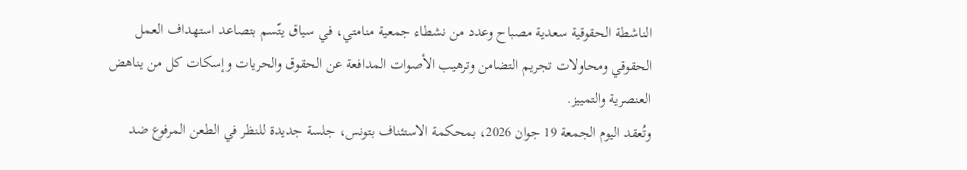الناشطة الحقوقية سعدية مصباح وعدد من نشطاء جمعية منامتي، في سياق يتّسم بتصاعد استهداف العمل الحقوقي ومحاولات تجريم التضامن وترهيب الأصوات المدافعة عن الحقوق والحريات وإسكات كل من يناهض العنصرية والتمييز.
وتُعقد اليوم الجمعة 19 جوان 2026، بمحكمة الاستئناف بتونس، جلسة جديدة للنظر في الطعن المرفوع ضد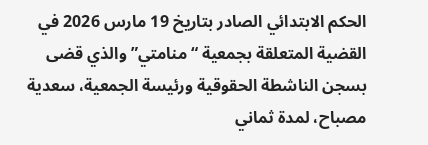الحكم الابتدائي الصادر بتاريخ 19 مارس 2026 في القضية المتعلقة بجمعية “منامتي” والذي قضى بسجن الناشطة الحقوقية ورئيسة الجمعية، سعدية مصباح، لمدة ثماني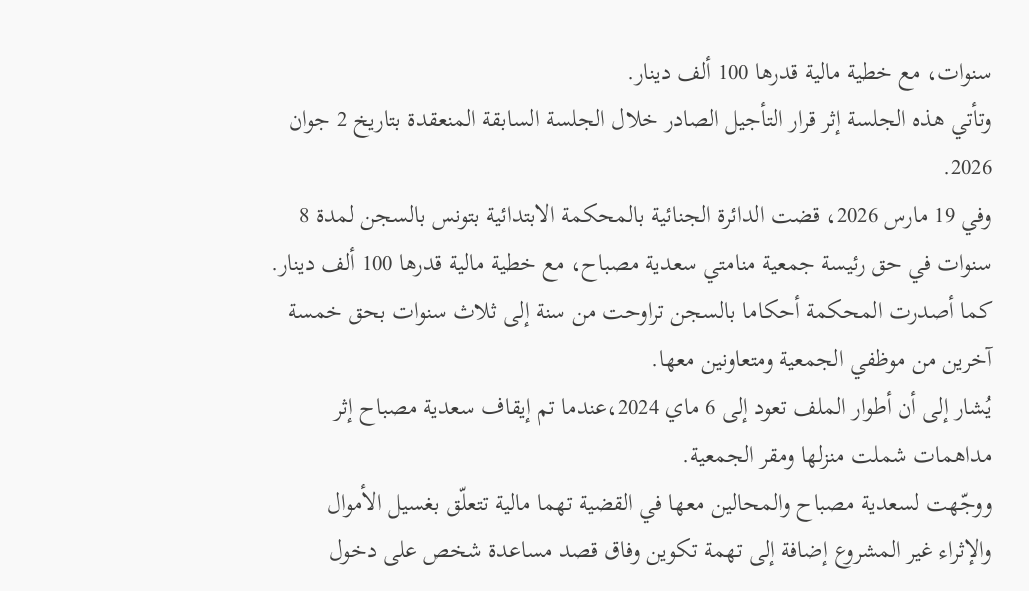سنوات، مع خطية مالية قدرها 100 ألف دينار.
وتأتي هذه الجلسة إثر قرار التأجيل الصادر خلال الجلسة السابقة المنعقدة بتاريخ 2 جوان 2026.
وفي 19 مارس 2026، قضت الدائرة الجنائية بالمحكمة الابتدائية بتونس بالسجن لمدة 8 سنوات في حق رئيسة جمعية منامتي سعدية مصباح، مع خطية مالية قدرها 100 ألف دينار.
كما أصدرت المحكمة أحكاما بالسجن تراوحت من سنة إلى ثلاث سنوات بحق خمسة آخرين من موظفي الجمعية ومتعاونين معها.
يُشار إلى أن أطوار الملف تعود إلى 6 ماي 2024،عندما تم إيقاف سعدية مصباح إثر مداهمات شملت منزلها ومقر الجمعية.
ووجّهت لسعدية مصباح والمحالين معها في القضية تهما مالية تتعلّق بغسيل الأموال والإثراء غير المشروع إضافة إلى تهمة تكوين وفاق قصد مساعدة شخص على دخول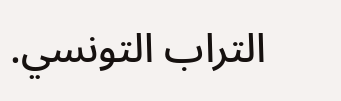التراب التونسي.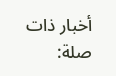أخبار ذات صلة: